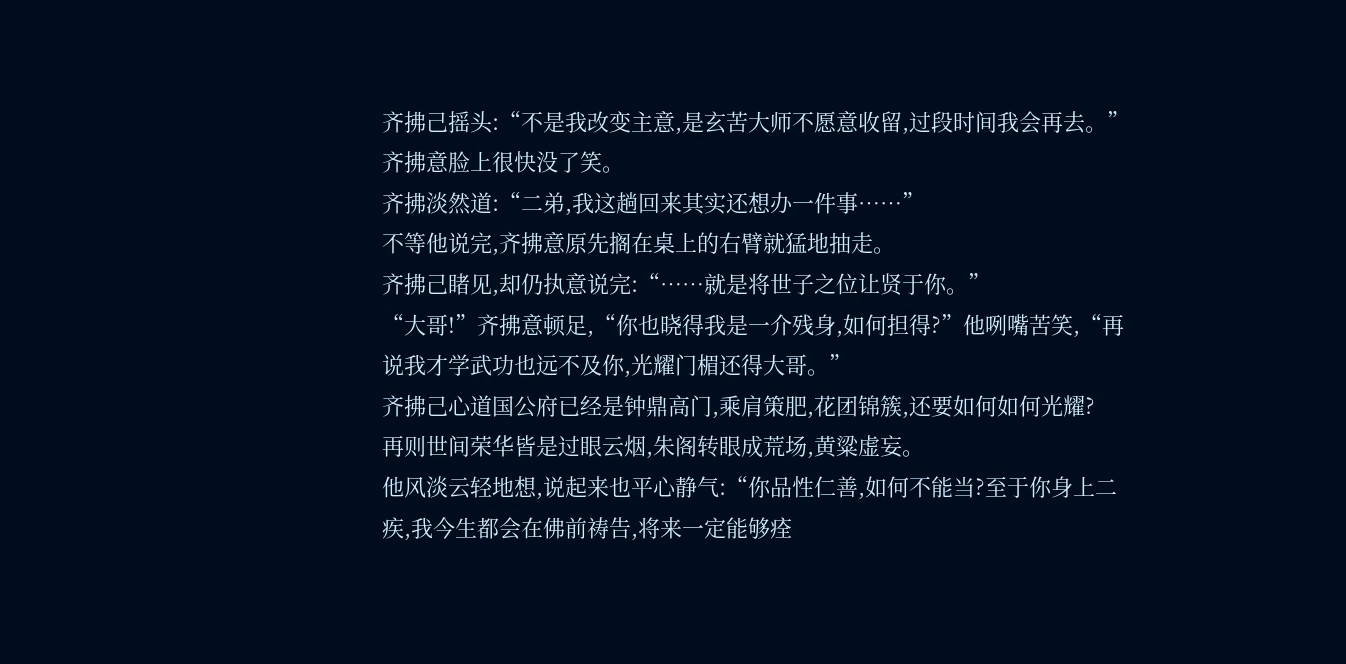齐拂己摇头:“不是我改变主意,是玄苦大师不愿意收留,过段时间我会再去。”
齐拂意脸上很快没了笑。
齐拂淡然道:“二弟,我这趟回来其实还想办一件事……”
不等他说完,齐拂意原先搁在桌上的右臂就猛地抽走。
齐拂己睹见,却仍执意说完:“……就是将世子之位让贤于你。”
“大哥!”齐拂意顿足,“你也晓得我是一介残身,如何担得?”他咧嘴苦笑,“再说我才学武功也远不及你,光耀门楣还得大哥。”
齐拂己心道国公府已经是钟鼎高门,乘肩策肥,花团锦簇,还要如何如何光耀?
再则世间荣华皆是过眼云烟,朱阁转眼成荒场,黄粱虚妄。
他风淡云轻地想,说起来也平心静气:“你品性仁善,如何不能当?至于你身上二疾,我今生都会在佛前祷告,将来一定能够痊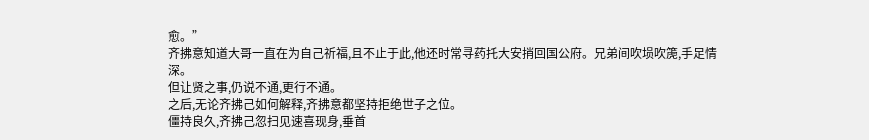愈。”
齐拂意知道大哥一直在为自己祈福,且不止于此,他还时常寻药托大安捎回国公府。兄弟间吹埙吹箎,手足情深。
但让贤之事,仍说不通,更行不通。
之后,无论齐拂己如何解释,齐拂意都坚持拒绝世子之位。
僵持良久,齐拂己忽扫见速喜现身,垂首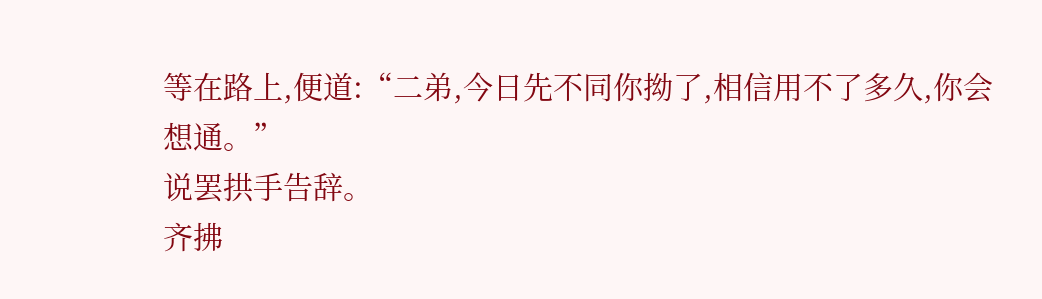等在路上,便道:“二弟,今日先不同你拗了,相信用不了多久,你会想通。”
说罢拱手告辞。
齐拂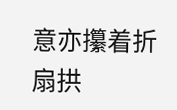意亦攥着折扇拱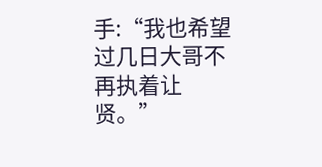手:“我也希望过几日大哥不再执着让贤。”